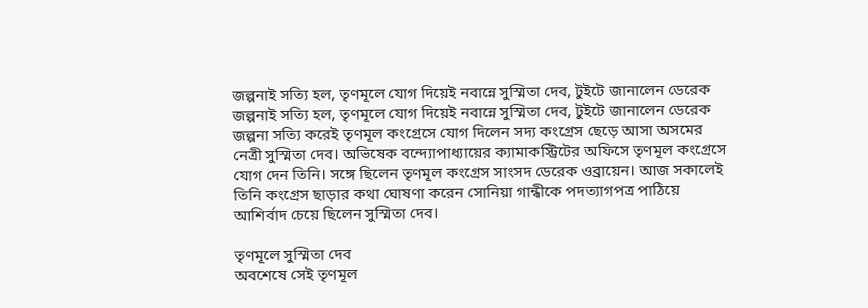জল্পনাই সত্যি হল, তৃণমূলে যোগ দিয়েই নবান্নে সুস্মিতা দেব, টুইটে জানালেন ডেরেক
জল্পনাই সত্যি হল, তৃণমূলে যোগ দিয়েই নবান্নে সুস্মিতা দেব, টুইটে জানালেন ডেরেক
জল্পনা সত্যি করেই তৃণমূল কংগ্রেসে যোগ দিলেন সদ্য কংগ্রেস ছেড়ে আসা অসমের নেত্রী সুস্মিতা দেব। অভিষেক বন্দ্যোপাধ্যায়ের ক্যামাকস্ট্রিটের অফিসে তৃণমূল কংগ্রেসে যোগ দেন তিনি। সঙ্গে ছিলেন তৃণমূল কংগ্রেস সাংসদ ডেরেক ওব্রায়েন। আজ সকালেই তিনি কংগ্রেস ছাড়ার কথা ঘোষণা করেন সোনিয়া গান্ধীকে পদত্যাগপত্র পাঠিয়ে আশির্বাদ চেয়ে ছিলেন সুস্মিতা দেব।

তৃণমূলে সুস্মিতা দেব
অবশেষে সেই তৃণমূল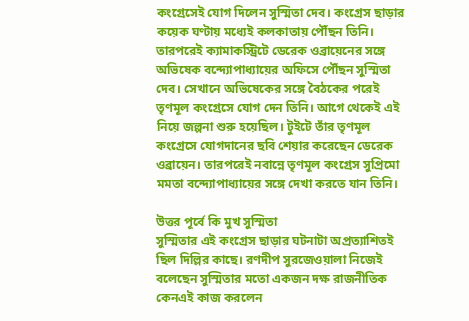কংগ্রেসেই যোগ দিলেন সুস্মিতা দেব। কংগ্রেস ছাড়ার কয়েক ঘণ্টায় মধ্যেই কলকাতায় পৌঁছন তিনি। তারপরেই ক্যামাকস্ট্রিটে ডেরেক ওব্রায়েনের সঙ্গে অভিষেক বন্দ্যোপাধ্যায়ের অফিসে পৌঁছন সুস্মিতা দেব। সেখানে অভিষেকের সঙ্গে বৈঠকের পরেই তৃণমূল কংগ্রেসে যোগ দেন তিনি। আগে থেকেই এই নিয়ে জল্পনা শুরু হয়েছিল। টুইটে তাঁর তৃণমূল কংগ্রেসে যোগদানের ছবি শেয়ার করেছেন ডেরেক ওব্রায়েন। তারপরেই নবান্নে তৃণমূল কংগ্রেস সুপ্রিমো মমতা বন্দ্যোপাধ্যায়ের সঙ্গে দেখা করতে যান তিনি।

উত্তর পূর্বে কি মুখ সুস্মিতা
সুস্মিতার এই কংগ্রেস ছাড়ার ঘটনাটা অপ্রত্যাশিতই ছিল দিল্লির কাছে। রণদীপ সুরজেওয়ালা নিজেই বলেছেন সুস্মিতার মতো একজন দক্ষ রাজনীতিক কেনএই কাজ করলেন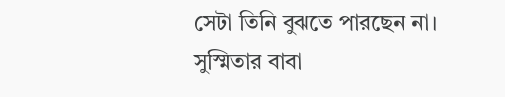সেটা তিনি বুঝতে পারছেন না। সুস্মিতার বাবা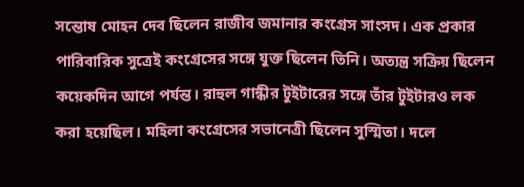সন্তোষ মোহন দেব ছিলেন রাজীব জমানার কংগ্রেস সাংসদ। এক প্রকার পারিবারিক সুত্রেই কংগ্রেসের সঙ্গে যুক্ত ছিলেন তিনি। অত্যন্ত্র সক্রিয় ছিলেন কয়েকদিন আগে পর্যন্ত। রাহুল গান্ধীর টুইটারের সঙ্গে তাঁর টুইটারও লক করা হয়েছিল। মহিলা কংগ্রেসের সভানেত্রী ছিলেন সুস্মিতা। দলে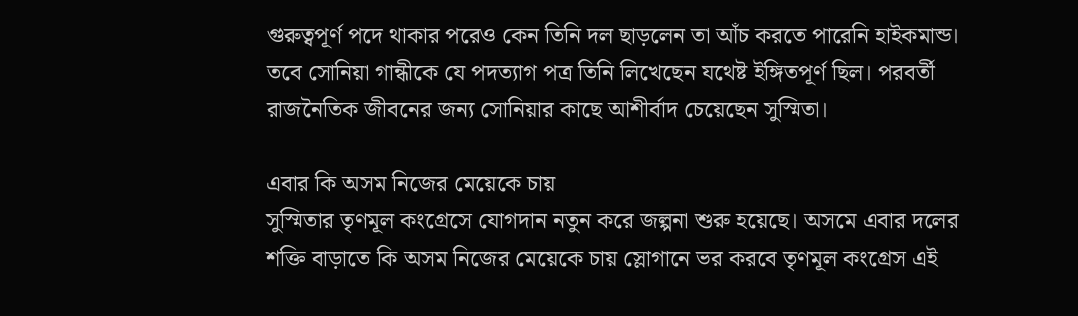গুরুত্বপূর্ণ পদে থাকার পরেও কেন তিনি দল ছাড়লেন তা আঁচ করতে পারেনি হাইকমান্ড। তবে সোনিয়া গান্ধীকে যে পদত্যাগ পত্র তিনি লিখেছেন যথেষ্ট ইঙ্গিতপূর্ণ ছিল। পরবর্তী রাজনৈতিক জীবনের জন্য সোনিয়ার কাছে আশীর্বাদ চেয়েছেন সুস্মিতা।

এবার কি অসম নিজের মেয়েকে চায়
সুস্মিতার তৃণমূল কংগ্রেসে যোগদান নতুন করে জল্পনা শুরু হয়েছে। অসমে এবার দলের শক্তি বাড়াতে কি অসম নিজের মেয়েকে চায় স্লোগানে ভর করবে তৃণমূল কংগ্রেস এই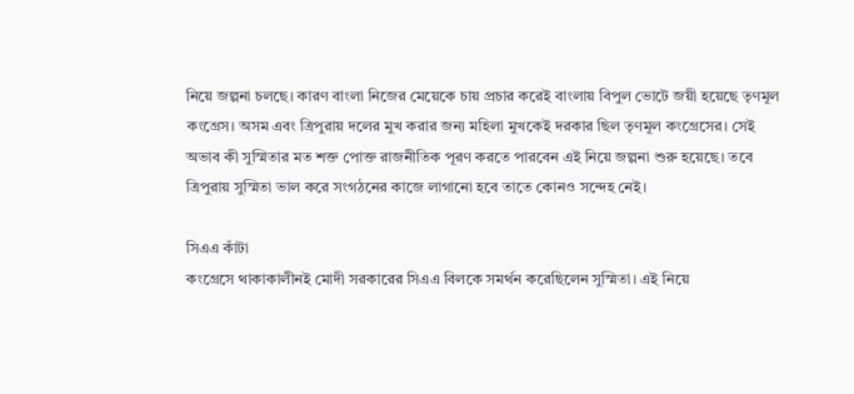নিয়ে জল্পনা চলছে। কারণ বাংলা নিজের মেয়েকে চায় প্রচার করেই বাংলায় বিপুল ভোটে জয়ী হয়েছে তৃণমূল কংগ্রেস। অসম এবং ত্রিপুরায় দলের মুখ করার জন্য মহিলা মুখকেই দরকার ছিল তৃণমূল কংগ্রেসের। সেই অভাব কী সুস্মিতার মত শক্ত পোক্ত রাজনীতিক পূরণ করতে পারবেন এই নিয়ে জল্পনা শুরু হয়েছে। তবে ত্রিপুরায় সুস্মিতা ভাল করে সংগঠনের কাজে লাগানো হবে তাতে কোনও সন্দেহ নেই।

সিএএ কাঁটা
কংগ্রেসে থাকাকালীনই মোদী সরকারের সিএএ বিলকে সমর্থন করেছিলেন সুস্মিতা। এই নিয়ে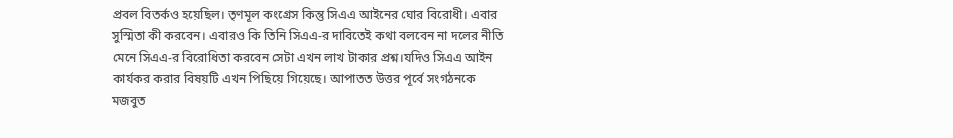প্রবল বিতর্কও হয়েছিল। তৃণমূল কংগ্রেস কিন্তু সিএএ আইনের ঘোর বিরোধী। এবার সুস্মিতা কী করবেন। এবারও কি তিনি সিএএ-র দাবিতেই কথা বলবেন না দলের নীতি মেনে সিএএ-র বিরোধিতা করবেন সেটা এখন লাখ টাকার প্রশ্ন।যদিও সিএএ আইন কার্যকর করার বিষয়টি এখন পিছিয়ে গিয়েছে। আপাতত উত্তর পূর্বে সংগঠনকে মজবুত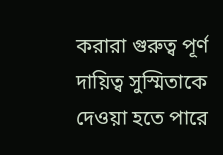করারা গুরুত্ব পূর্ণ দায়িত্ব সুস্মিতাকে দেওয়া হতে পারে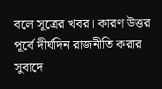বলে সূত্রের খবর। কারণ উত্তর পূর্বে দীর্ঘদিন রাজনীতি করার সুবাদে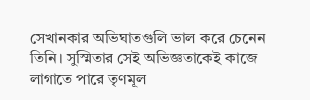সেখানকার অভিঘাতগুলি ভাল করে চেনেন তিনি। সুস্মিতার সেই অভিজ্ঞতাকেই কাজে লাগাতে পারে তৃণমূল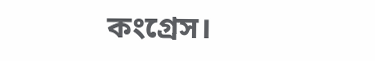কংগ্রেস।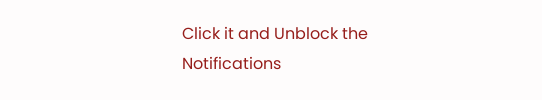Click it and Unblock the Notifications